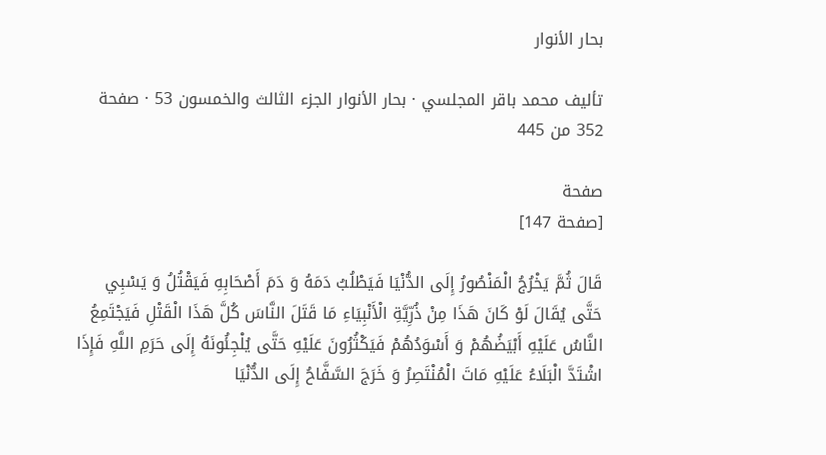بحار الأنوار

تأليف محمد باقر المجلسي · بحار الأنوار الجزء الثالث والخمسون 53 · صفحة 352 من 445

صفحة
[صفحة 147]

قَالَ ثُمَّ يَخْرُجُ الْمَنْصُورُ إِلَى الدُّنْيَا فَيَطْلُبُ دَمَهُ وَ دَمَ أَصْحَابِهِ فَيَقْتُلُ وَ يَسْبِي حَتَّى يُقَالَ لَوْ كَانَ هَذَا مِنْ ذُرِّيَّةِ الْأَنْبِيَاءِ مَا قَتَلَ النَّاسَ كُلَّ هَذَا الْقَتْلِ فَيَجْتَمِعُ النَّاسُ عَلَيْهِ أَبْيَضُهُمْ وَ أَسْوَدُهُمْ فَيَكْثُرُونَ عَلَيْهِ حَتَّى يُلْجِئُونَهُ إِلَى حَرَمِ اللَّهِ فَإِذَا اشْتَدَّ الْبَلَاءُ عَلَيْهِ مَاتَ الْمُنْتَصِرُ وَ خَرَجَ السَّفَّاحُ إِلَى الدُّنْيَا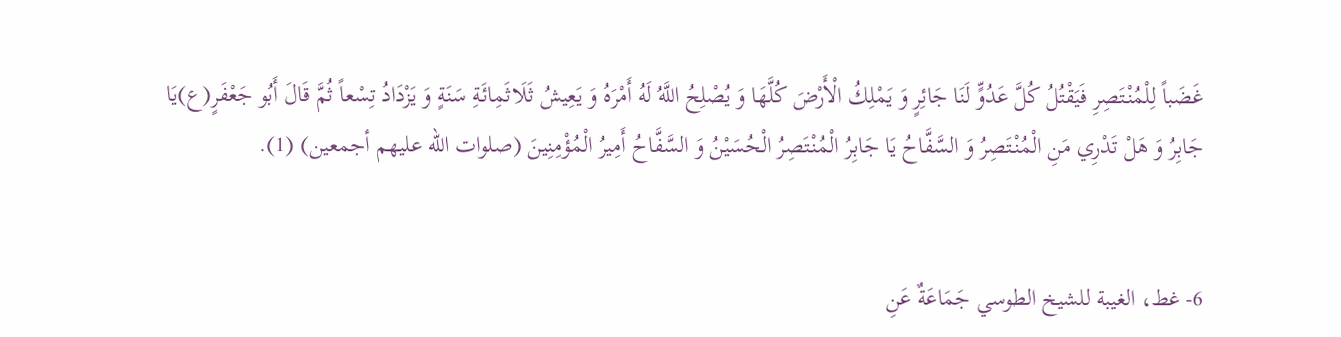غَضَباً لِلْمُنْتَصِرِ فَيَقْتُلُ كُلَّ عَدُوٍّ لَنَا جَائِرٍ وَ يَمْلِكُ الْأَرْضَ كُلَّهَا وَ يُصْلِحُ اللَّهُ لَهُ أَمْرَهُ وَ يَعِيشُ ثَلَاثَمِائَةِ سَنَةٍ وَ يَزْدَادُ تِسْعاً ثُمَّ قَالَ أَبُو جَعْفَرٍ(ع)يَا جَابِرُ وَ هَلْ تَدْرِي مَنِ الْمُنْتَصِرُ وَ السَّفَّاحُ يَا جَابِرُ الْمُنْتَصِرُ الْحُسَيْنُ وَ السَّفَّاحُ أَمِيرُ الْمُؤْمِنِينَ (صلوات اللّه عليهم أجمعين) (1).


6- غط، الغيبة للشيخ الطوسي جَمَاعَةٌ عَنِ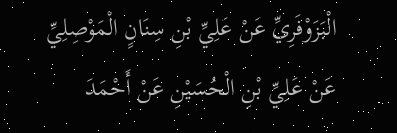الْبَزَوْفَرِيِّ عَنْ عَلِيِّ بْنِ سِنَانٍ الْمَوْصِلِيِّ عَنْ عَلِيِّ بْنِ الْحُسَيْنِ عَنْ أَحْمَدَ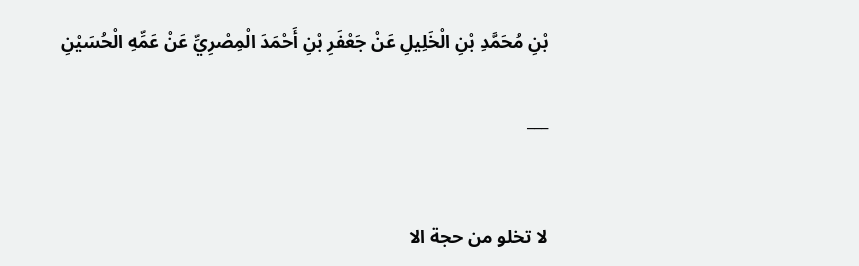بْنِ مُحَمَّدِ بْنِ الْخَلِيلِ عَنْ جَعْفَرِ بْنِ أَحْمَدَ الْمِصْرِيِّ عَنْ عَمِّهِ الْحُسَيْنِ

___


لا تخلو من حجة الا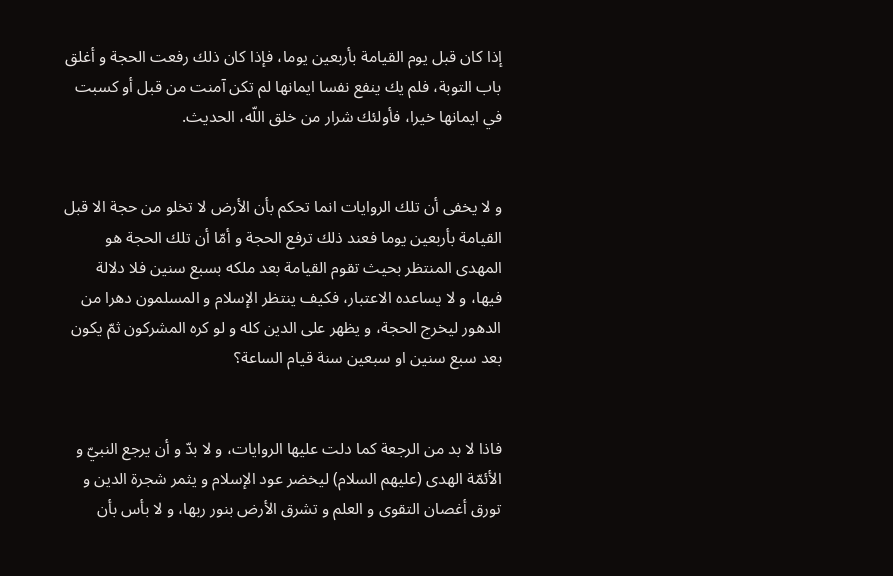إذا كان قبل يوم القيامة بأربعين يوما، فإذا كان ذلك رفعت الحجة و أغلق باب التوبة، فلم يك ينفع نفسا ايمانها لم تكن آمنت من قبل أو كسبت في ايمانها خيرا، فأولئك شرار من خلق اللّه، الحديث.


و لا يخفى أن تلك الروايات انما تحكم بأن الأرض لا تخلو من حجة الا قبل القيامة بأربعين يوما فعند ذلك ترفع الحجة و أمّا أن تلك الحجة هو المهدى المنتظر بحيث تقوم القيامة بعد ملكه بسبع سنين فلا دلالة فيها، و لا يساعده الاعتبار، فكيف ينتظر الإسلام و المسلمون دهرا من الدهور ليخرج الحجة، و يظهر على الدين كله و لو كره المشركون ثمّ يكون بعد سبع سنين او سبعين سنة قيام الساعة؟


فاذا لا بد من الرجعة كما دلت عليها الروايات، و لا بدّ و أن يرجع النبيّ و الأئمّة الهدى (عليهم السلام) ليخضر عود الإسلام و يثمر شجرة الدين و تورق أغصان التقوى و العلم و تشرق الأرض بنور ربها، و لا بأس بأن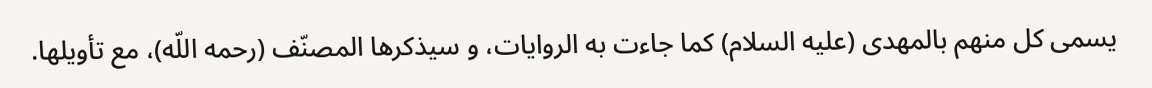يسمى كل منهم بالمهدى (عليه السلام) كما جاءت به الروايات، و سيذكرها المصنّف (رحمه اللّه)، مع تأويلها.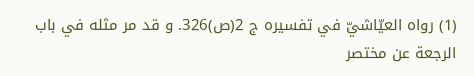(1) رواه العيّاشيّ في تفسيره ج 2(ص)326. و قد مر مثله في باب الرجعة عن مختصر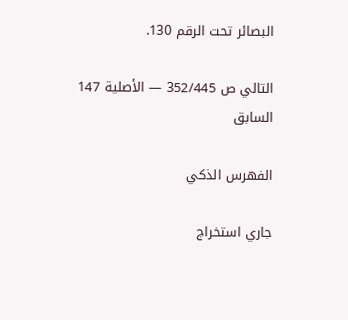البصائر تحت الرقم 130.

التالي ص 352/445 — الأصلية 147 السابق

الفهرس الذكي

جاري استخراج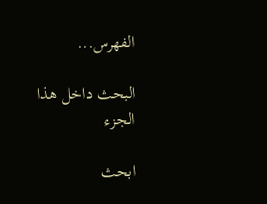الفهرس...

البحث داخل هذا الجزء

ابحث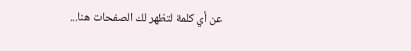عن أي كلمة لتظهر لك الصفحات هنا...